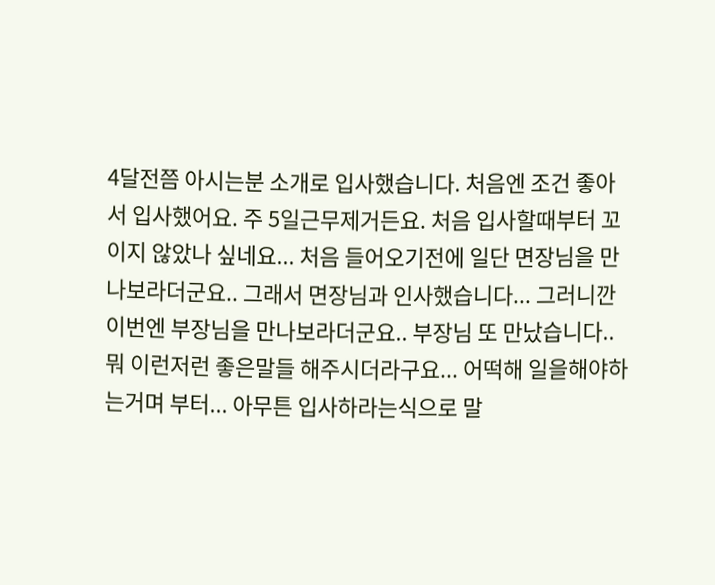4달전쯤 아시는분 소개로 입사했습니다. 처음엔 조건 좋아서 입사했어요. 주 5일근무제거든요. 처음 입사할때부터 꼬이지 않았나 싶네요... 처음 들어오기전에 일단 면장님을 만나보라더군요.. 그래서 면장님과 인사했습니다... 그러니깐 이번엔 부장님을 만나보라더군요.. 부장님 또 만났습니다.. 뭐 이런저런 좋은말들 해주시더라구요... 어떡해 일을해야하는거며 부터... 아무튼 입사하라는식으로 말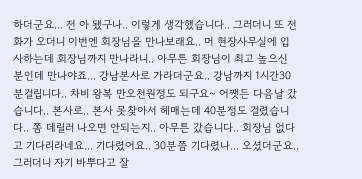하더군요... 전 아 됐구나.. 이렇게 생각했습니다.. 그러더니 또 전화가 오더니 이번엔 회장님을 만나보래요.. 머 현장사무실에 입사하는데 회장님까지 만나라니.. 아무튼 회장님이 최고 높으신 분인데 만나야죠... 강남본사로 가라더군요.. 강남까지 1시간30분걸립니다.. 차비 왕복 만오천원정도 되구요~ 어쨋든 다음날 갔습니다.. 본사로.. 본사 못찾아서 헤매는데 40분정도 걸렸습니다.. 쫌 데릴러 나오면 안되는지.. 아무튼 갔습니다.. 회장님 없다고 기다리라네요... 기다렸어요.. 30분쯤 기다렸나... 오셨더군요.. 그러더니 자기 바뿌다고 잘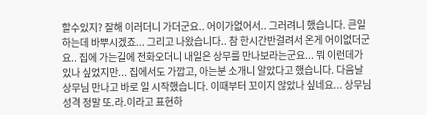할수있지? 잘해 이러더니 가더군요.. 어이가없어서.. 그러려니 했습니다. 큰일하는데 바뿌시겠죠... 그리고 나왔습니다.. 참 한시간반걸려서 온게 어이없더군요.. 집에 가는길에 전화오더니 내일은 상무를 만나보라는군요... 뭐 이런데가 있나 싶었지만... 집에서도 가깝고, 아는분 소개니 알았다고 했습니다. 다음날 상무님 만나고 바로 일 시작했습니다. 이때부터 꼬이지 않았나 싶네요... 상무님 성격 정말 또.라.이라고 표현하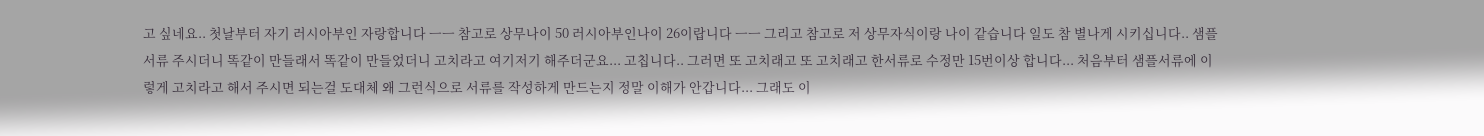고 싶네요.. 첫날부터 자기 러시아부인 자랑합니다 ㅡㅡ 참고로 상무나이 50 러시아부인나이 26이랍니다 ㅡㅡ 그리고 참고로 저 상무자식이랑 나이 같습니다 일도 참 별나게 시키십니다.. 샘플 서류 주시더니 똑같이 만들래서 똑같이 만들었더니 고치라고 여기저기 해주더군요... 고칩니다.. 그러면 또 고치래고 또 고치래고 한서류로 수정만 15번이상 합니다... 처음부터 샘플서류에 이렇게 고치라고 해서 주시면 되는걸 도대체 왜 그런식으로 서류를 작성하게 만드는지 정말 이해가 안갑니다... 그래도 이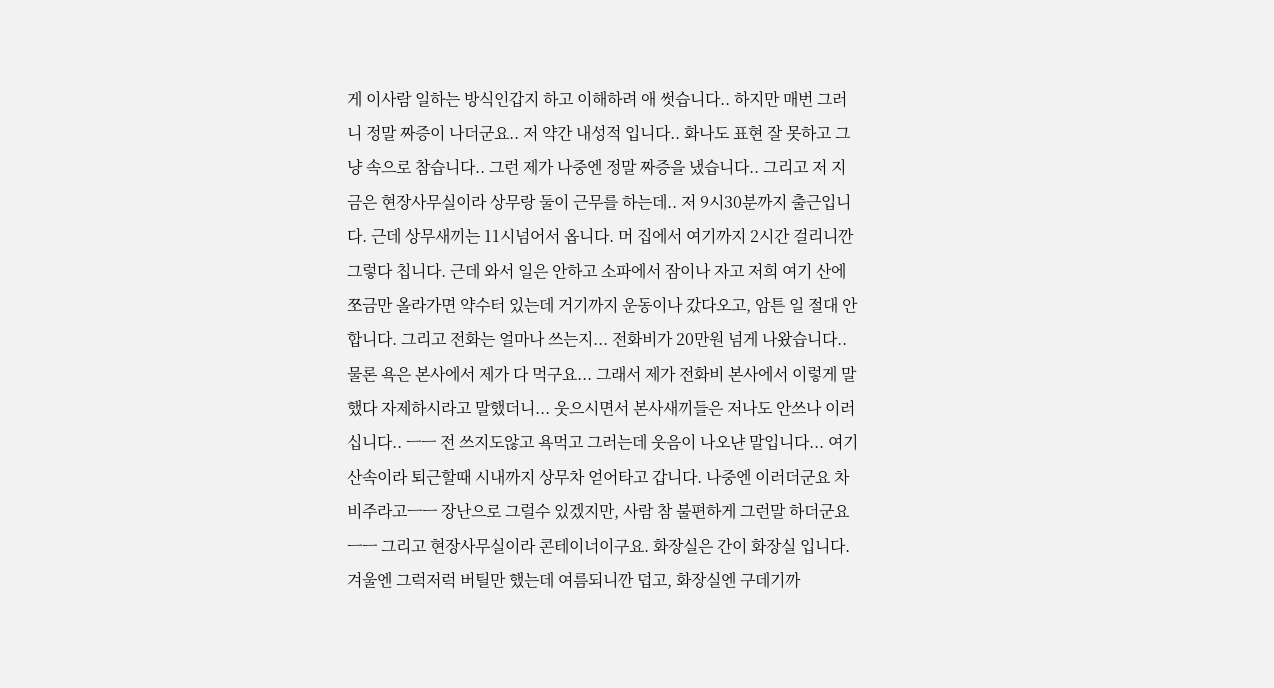게 이사람 일하는 방식인갑지 하고 이해하려 애 썻습니다.. 하지만 매번 그러니 정말 짜증이 나더군요.. 저 약간 내성적 입니다.. 화나도 표현 잘 못하고 그냥 속으로 참습니다.. 그런 제가 나중엔 정말 짜증을 냈습니다.. 그리고 저 지금은 현장사무실이라 상무랑 둘이 근무를 하는데.. 저 9시30분까지 출근입니다. 근데 상무새끼는 11시넘어서 옵니다. 머 집에서 여기까지 2시간 걸리니깐 그렇다 칩니다. 근데 와서 일은 안하고 소파에서 잠이나 자고 저희 여기 산에 쪼금만 올라가면 약수터 있는데 거기까지 운동이나 갔다오고, 암튼 일 절대 안합니다. 그리고 전화는 얼마나 쓰는지... 전화비가 20만원 넘게 나왔습니다.. 물론 욕은 본사에서 제가 다 먹구요... 그래서 제가 전화비 본사에서 이렇게 말했다 자제하시라고 말했더니... 웃으시면서 본사새끼들은 저나도 안쓰나 이러십니다.. ㅡㅡ 전 쓰지도않고 욕먹고 그러는데 웃음이 나오냔 말입니다... 여기 산속이라 퇴근할때 시내까지 상무차 얻어타고 갑니다. 나중엔 이러더군요 차비주라고ㅡㅡ 장난으로 그럴수 있겠지만, 사람 참 불편하게 그런말 하더군요 ㅡㅡ 그리고 현장사무실이라 콘테이너이구요. 화장실은 간이 화장실 입니다. 겨울엔 그럭저럭 버틸만 했는데 여름되니깐 덥고, 화장실엔 구데기까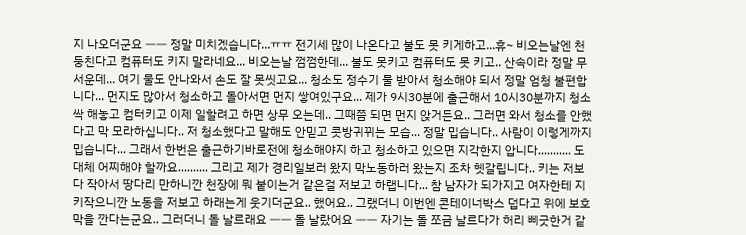지 나오더군요 ㅡㅡ 정말 미치겠습니다...ㅠㅠ 전기세 많이 나온다고 불도 못 키게하고...휴~ 비오는날엔 천둥친다고 컴퓨터도 키지 말라네요... 비오는날 껌껌한데... 불도 못키고 컴퓨터도 못 키고.. 산속이라 정말 무서운데... 여기 물도 안나와서 손도 잘 못씻고요... 청소도 정수기 물 받아서 청소해야 되서 정말 엄청 불편합니다... 먼지도 많아서 청소하고 돌아서면 먼지 쌓여있구요... 제가 9시30분에 출근해서 10시30분까지 청소 싹 해놓고 컴터키고 이제 일할려고 하면 상무 오는데.. 그때쯤 되면 먼지 앉거든요.. 그러면 와서 청소를 안했다고 막 모라하십니다.. 저 청소했다고 말해도 안믿고 콧방귀뀌는 모습... 정말 밉습니다.. 사람이 이렇게까지 밉습니다... 그래서 한번은 출근하기바로전에 청소해야지 하고 청소하고 있으면 지각한지 압니다........... 도대체 어찌해야 할까요.......... 그리고 제가 경리일보러 왔지 막노동하러 왔는지 조차 헷갈립니다.. 키는 저보다 작아서 땅다리 만하니깐 천장에 뭐 붙이는거 같은걸 저보고 하랩니다... 참 남자가 되가지고 여자한테 지 키작으니깐 노동을 저보고 하래는게 웃기더군요.. 했어요.. 그랬더니 이번엔 콘테이너박스 덥다고 위에 보호막을 깐다는군요.. 그러더니 돌 날르래요 ㅡㅡ 돌 날랐어요 ㅡㅡ 자기는 돌 쪼금 날르다가 허리 삐긋한거 같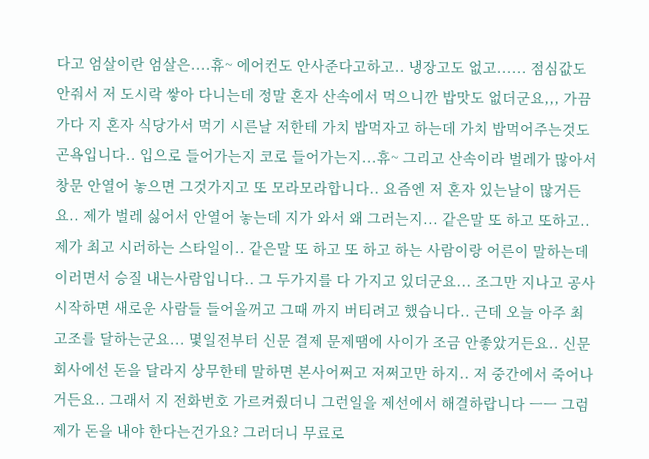다고 엄살이란 엄살은....휴~ 에어컨도 안사준다고하고.. 냉장고도 없고...... 점심값도 안줘서 저 도시락 쌓아 다니는데 정말 혼자 산속에서 먹으니깐 밥맛도 없더군요,,, 가끔가다 지 혼자 식당가서 먹기 시른날 저한테 가치 밥먹자고 하는데 가치 밥먹어주는것도 곤욕입니다.. 입으로 들어가는지 코로 들어가는지...휴~ 그리고 산속이라 벌레가 많아서 창문 안열어 놓으면 그것가지고 또 모라모라합니다.. 요즘엔 저 혼자 있는날이 많거든요.. 제가 벌레 싫어서 안열어 놓는데 지가 와서 왜 그러는지... 같은말 또 하고 또하고.. 제가 최고 시러하는 스타일이.. 같은말 또 하고 또 하고 하는 사람이랑 어른이 말하는데 이러면서 승질 내는사람입니다.. 그 두가지를 다 가지고 있더군요... 조그만 지나고 공사 시작하면 새로운 사람들 들어올꺼고 그때 까지 버티려고 했습니다.. 근데 오늘 아주 최고조를 달하는군요... 몇일전부터 신문 결제 문제땜에 사이가 조금 안좋았거든요.. 신문회사에선 돈을 달라지 상무한테 말하면 본사어쩌고 저쩌고만 하지.. 저 중간에서 죽어나거든요.. 그래서 지 전화번호 가르켜줬더니 그런일을 제선에서 해결하랍니다 ㅡㅡ 그럼 제가 돈을 내야 한다는건가요? 그러더니 무료로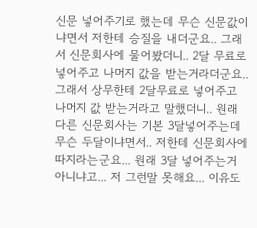신문 넣어주기로 했는데 무슨 신문값이냐면서 저한테 승질을 내더군요.. 그래서 신문회사에 물어봤더니.. 2달 무료로 넣어주고 나머지 값을 받는거라더군요.. 그래서 상무한테 2달무료로 넣어주고 나머지 값 받는거라고 말했더니.. 원래 다른 신문회사는 기본 3달넣어주는데 무슨 두달이냐면서.. 저한테 신문회사에 따지라는군요... 원래 3달 넣어주는거 아니냐고... 저 그런말 못해요... 이유도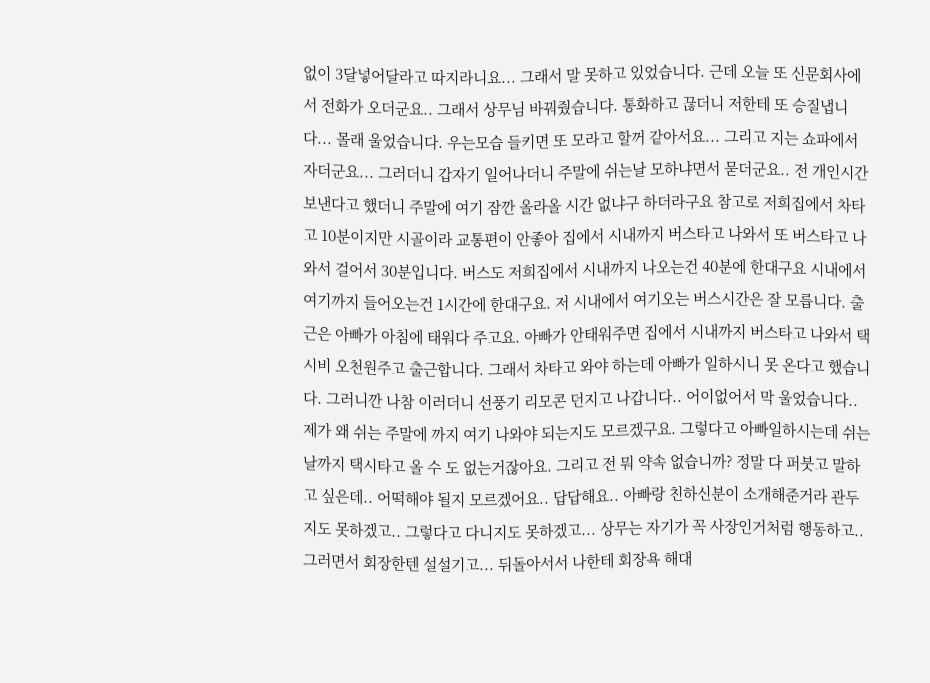없이 3달넣어달라고 따지라니요... 그래서 말 못하고 있었습니다. 근데 오늘 또 신문회사에서 전화가 오더군요.. 그래서 상무님 바꿔줬습니다. 통화하고 끊더니 저한테 또 승질냅니다... 몰래 울었습니다. 우는모습 들키면 또 모라고 할꺼 같아서요... 그리고 지는 쇼파에서 자더군요... 그러더니 갑자기 일어나더니 주말에 쉬는날 모하냐면서 묻더군요.. 전 개인시간 보낸다고 했더니 주말에 여기 잠깐 올라올 시간 없냐구 하더라구요 참고로 저희집에서 차타고 10분이지만 시골이라 교통편이 안좋아 집에서 시내까지 버스타고 나와서 또 버스타고 나와서 걸어서 30분입니다. 버스도 저희집에서 시내까지 나오는건 40분에 한대구요 시내에서 여기까지 들어오는건 1시간에 한대구요. 저 시내에서 여기오는 버스시간은 잘 모릅니다. 출근은 아빠가 아침에 태워다 주고요. 아빠가 안태워주면 집에서 시내까지 버스타고 나와서 택시비 오천원주고 출근합니다. 그래서 차타고 와야 하는데 아빠가 일하시니 못 온다고 했습니다. 그러니깐 나참 이러더니 선풍기 리모콘 던지고 나갑니다.. 어이없어서 막 울었습니다.. 제가 왜 쉬는 주말에 까지 여기 나와야 되는지도 모르겠구요. 그렇다고 아빠일하시는데 쉬는날까지 택시타고 올 수 도 없는거잖아요. 그리고 전 뭐 약속 없습니까? 정말 다 퍼붓고 말하고 싶은데.. 어떡해야 될지 모르겠어요.. 답답해요.. 아빠랑 친하신분이 소개해준거라 관두지도 못하겠고.. 그렇다고 다니지도 못하겠고... 상무는 자기가 꼭 사장인거처럼 행동하고.. 그러면서 회장한텐 설설기고... 뒤돌아서서 나한테 회장욕 해대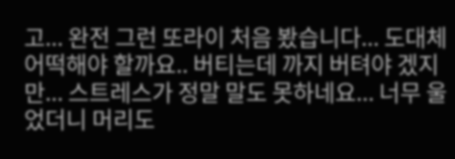고... 완전 그런 또라이 처음 봤습니다... 도대체 어떡해야 할까요.. 버티는데 까지 버텨야 겠지만... 스트레스가 정말 말도 못하네요... 너무 울었더니 머리도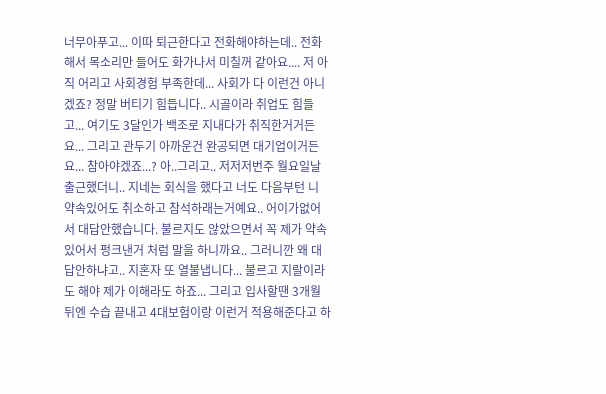너무아푸고... 이따 퇴근한다고 전화해야하는데.. 전화해서 목소리만 들어도 화가나서 미칠꺼 같아요.... 저 아직 어리고 사회경험 부족한데... 사회가 다 이런건 아니겠죠? 정말 버티기 힘듭니다.. 시골이라 취업도 힘들고... 여기도 3달인가 백조로 지내다가 취직한거거든요... 그리고 관두기 아까운건 완공되면 대기업이거든요... 참아야겠죠...? 아..그리고.. 저저저번주 월요일날 출근했더니.. 지네는 회식을 했다고 너도 다음부턴 니 약속있어도 취소하고 참석하래는거예요.. 어이가없어서 대답안했습니다. 불르지도 않았으면서 꼭 제가 약속있어서 펑크낸거 처럼 말을 하니까요.. 그러니깐 왜 대답안하냐고.. 지혼자 또 열불냅니다... 불르고 지랄이라도 해야 제가 이해라도 하죠... 그리고 입사할땐 3개월뒤엔 수습 끝내고 4대보험이랑 이런거 적용해준다고 하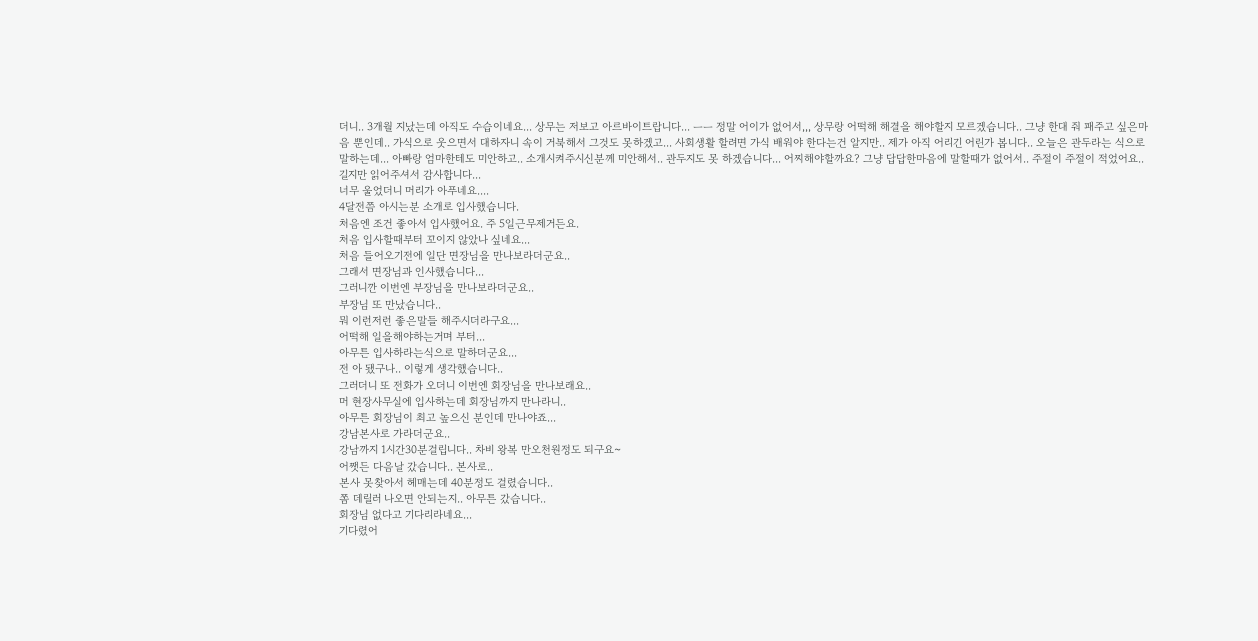더니.. 3개월 지났는데 아직도 수습이네요... 상무는 저보고 아르바이트랍니다... ㅡㅡ 정말 어이가 없어서,,, 상무랑 어떡해 해결을 해야할지 모르겠습니다.. 그냥 한대 줘 패주고 싶은마음 뿐인데.. 가식으로 웃으면서 대하자니 속이 거북해서 그것도 못하겠고... 사회생활 할려면 가식 배워야 한다는건 알지만.. 제가 아직 어리긴 어린가 봅니다.. 오늘은 관두라는 식으로 말하는데... 아빠랑 엄마한테도 미안하고.. 소개시켜주시신분께 미안해서.. 관두지도 못 하겠습니다... 어찌해야할까요? 그냥 답답한마음에 말할때가 없어서.. 주절이 주절이 적었어요.. 길지만 읽어주셔서 감사합니다...
너무 울었더니 머리가 아푸네요....
4달전쯤 아시는분 소개로 입사했습니다.
처음엔 조건 좋아서 입사했어요. 주 5일근무제거든요.
처음 입사할때부터 꼬이지 않았나 싶네요...
처음 들어오기전에 일단 면장님을 만나보라더군요..
그래서 면장님과 인사했습니다...
그러니깐 이번엔 부장님을 만나보라더군요..
부장님 또 만났습니다..
뭐 이런저런 좋은말들 해주시더라구요...
어떡해 일을해야하는거며 부터...
아무튼 입사하라는식으로 말하더군요...
전 아 됐구나.. 이렇게 생각했습니다..
그러더니 또 전화가 오더니 이번엔 회장님을 만나보래요..
머 현장사무실에 입사하는데 회장님까지 만나라니..
아무튼 회장님이 최고 높으신 분인데 만나야죠...
강남본사로 가라더군요..
강남까지 1시간30분걸립니다.. 차비 왕복 만오천원정도 되구요~
어쨋든 다음날 갔습니다.. 본사로..
본사 못찾아서 헤매는데 40분정도 걸렸습니다..
쫌 데릴러 나오면 안되는지.. 아무튼 갔습니다..
회장님 없다고 기다리라네요...
기다렸어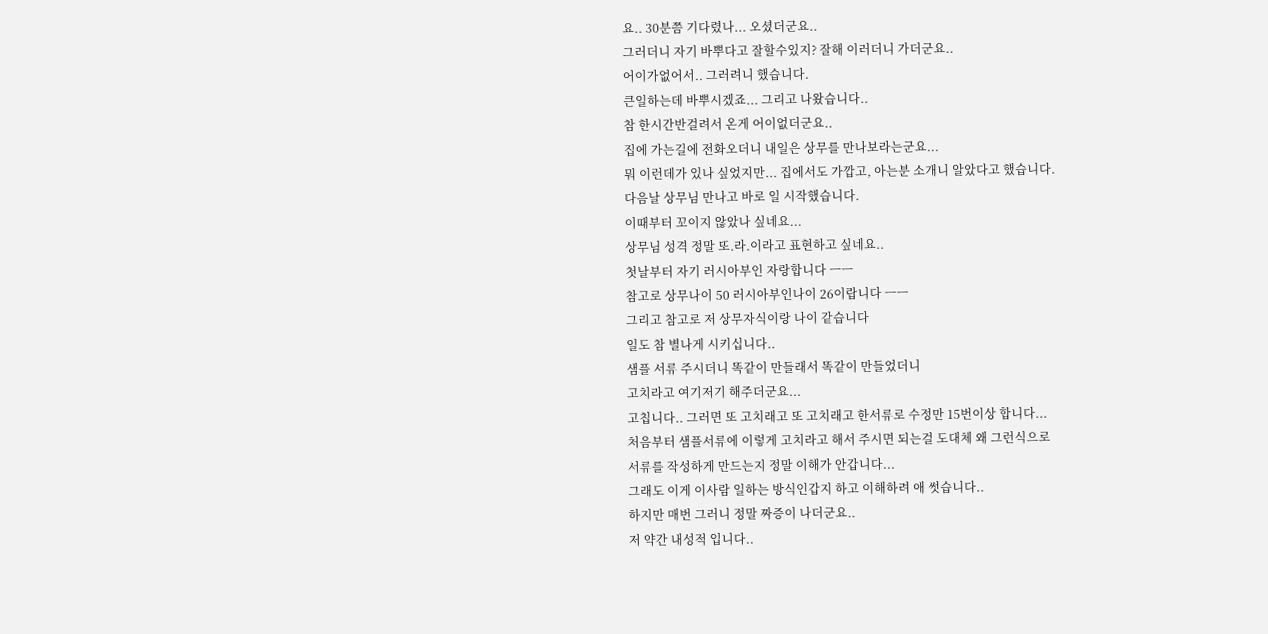요.. 30분쯤 기다렸나... 오셨더군요..
그러더니 자기 바뿌다고 잘할수있지? 잘해 이러더니 가더군요..
어이가없어서.. 그러려니 했습니다.
큰일하는데 바뿌시겠죠... 그리고 나왔습니다..
참 한시간반걸려서 온게 어이없더군요..
집에 가는길에 전화오더니 내일은 상무를 만나보라는군요...
뭐 이런데가 있나 싶었지만... 집에서도 가깝고, 아는분 소개니 알았다고 했습니다.
다음날 상무님 만나고 바로 일 시작했습니다.
이때부터 꼬이지 않았나 싶네요...
상무님 성격 정말 또.라.이라고 표현하고 싶네요..
첫날부터 자기 러시아부인 자랑합니다 ㅡㅡ
참고로 상무나이 50 러시아부인나이 26이랍니다 ㅡㅡ
그리고 참고로 저 상무자식이랑 나이 같습니다
일도 참 별나게 시키십니다..
샘플 서류 주시더니 똑같이 만들래서 똑같이 만들었더니
고치라고 여기저기 해주더군요...
고칩니다.. 그러면 또 고치래고 또 고치래고 한서류로 수정만 15번이상 합니다...
처음부터 샘플서류에 이렇게 고치라고 해서 주시면 되는걸 도대체 왜 그런식으로
서류를 작성하게 만드는지 정말 이해가 안갑니다...
그래도 이게 이사람 일하는 방식인갑지 하고 이해하려 애 썻습니다..
하지만 매번 그러니 정말 짜증이 나더군요..
저 약간 내성적 입니다..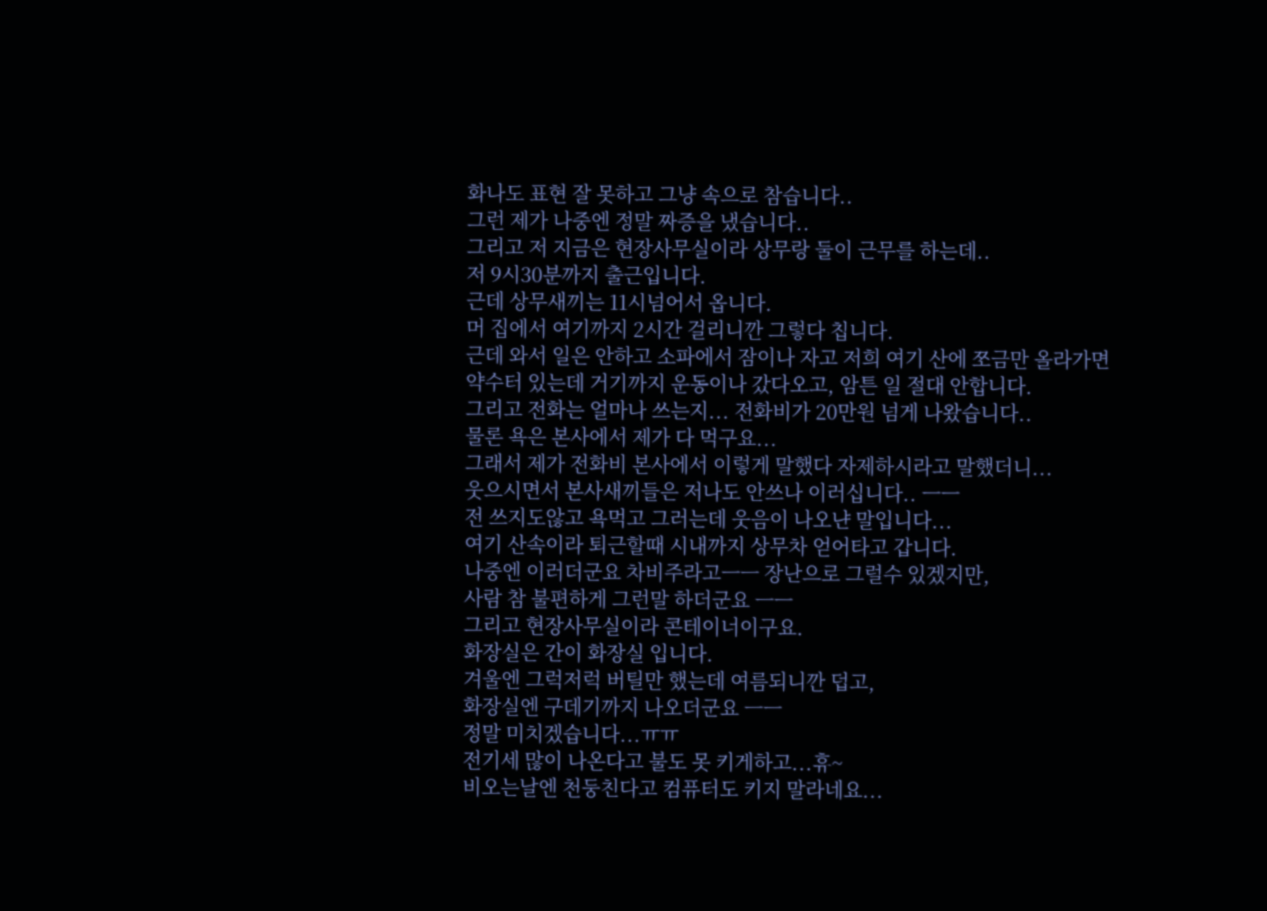화나도 표현 잘 못하고 그냥 속으로 참습니다..
그런 제가 나중엔 정말 짜증을 냈습니다..
그리고 저 지금은 현장사무실이라 상무랑 둘이 근무를 하는데..
저 9시30분까지 출근입니다.
근데 상무새끼는 11시넘어서 옵니다.
머 집에서 여기까지 2시간 걸리니깐 그렇다 칩니다.
근데 와서 일은 안하고 소파에서 잠이나 자고 저희 여기 산에 쪼금만 올라가면
약수터 있는데 거기까지 운동이나 갔다오고, 암튼 일 절대 안합니다.
그리고 전화는 얼마나 쓰는지... 전화비가 20만원 넘게 나왔습니다..
물론 욕은 본사에서 제가 다 먹구요...
그래서 제가 전화비 본사에서 이렇게 말했다 자제하시라고 말했더니...
웃으시면서 본사새끼들은 저나도 안쓰나 이러십니다.. ㅡㅡ
전 쓰지도않고 욕먹고 그러는데 웃음이 나오냔 말입니다...
여기 산속이라 퇴근할때 시내까지 상무차 얻어타고 갑니다.
나중엔 이러더군요 차비주라고ㅡㅡ 장난으로 그럴수 있겠지만,
사람 참 불편하게 그런말 하더군요 ㅡㅡ
그리고 현장사무실이라 콘테이너이구요.
화장실은 간이 화장실 입니다.
겨울엔 그럭저럭 버틸만 했는데 여름되니깐 덥고,
화장실엔 구데기까지 나오더군요 ㅡㅡ
정말 미치겠습니다...ㅠㅠ
전기세 많이 나온다고 불도 못 키게하고...휴~
비오는날엔 천둥친다고 컴퓨터도 키지 말라네요...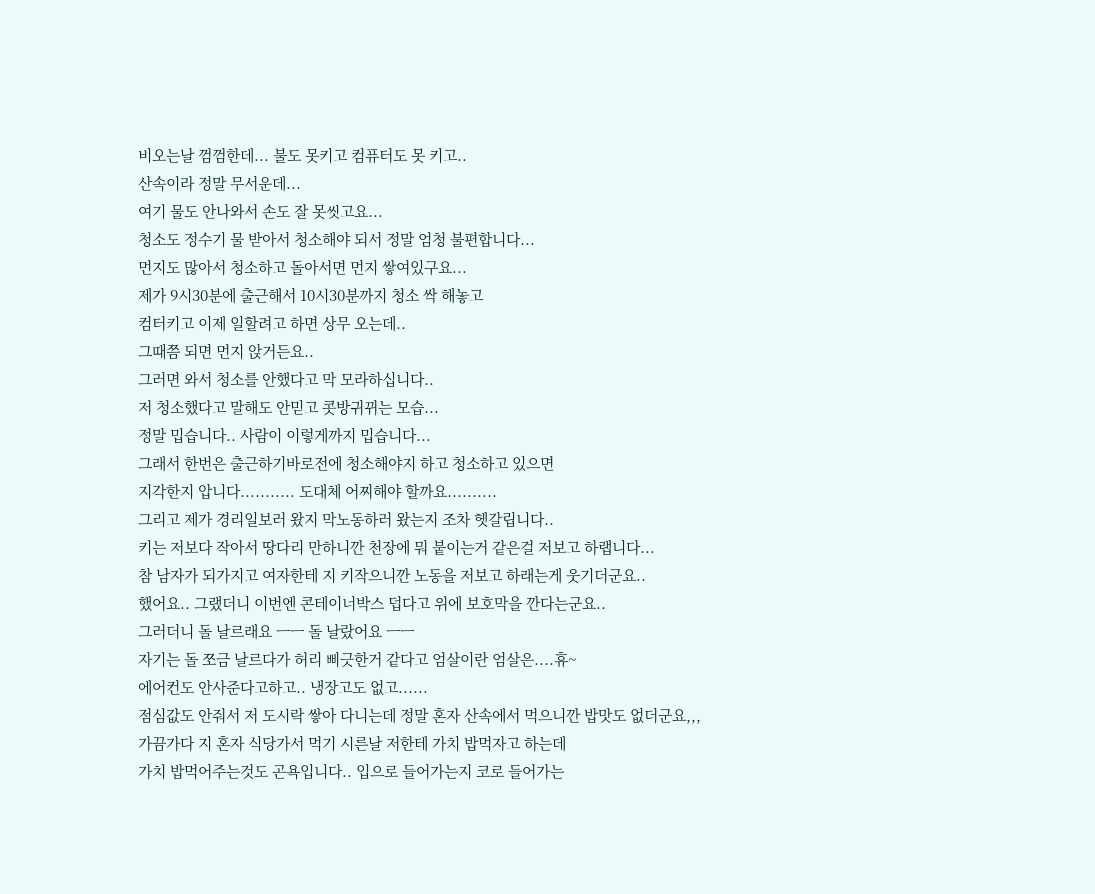비오는날 껌껌한데... 불도 못키고 컴퓨터도 못 키고..
산속이라 정말 무서운데...
여기 물도 안나와서 손도 잘 못씻고요...
청소도 정수기 물 받아서 청소해야 되서 정말 엄청 불편합니다...
먼지도 많아서 청소하고 돌아서면 먼지 쌓여있구요...
제가 9시30분에 출근해서 10시30분까지 청소 싹 해놓고
컴터키고 이제 일할려고 하면 상무 오는데..
그때쯤 되면 먼지 앉거든요..
그러면 와서 청소를 안했다고 막 모라하십니다..
저 청소했다고 말해도 안믿고 콧방귀뀌는 모습...
정말 밉습니다.. 사람이 이렇게까지 밉습니다...
그래서 한번은 출근하기바로전에 청소해야지 하고 청소하고 있으면
지각한지 압니다........... 도대체 어찌해야 할까요..........
그리고 제가 경리일보러 왔지 막노동하러 왔는지 조차 헷갈립니다..
키는 저보다 작아서 땅다리 만하니깐 천장에 뭐 붙이는거 같은걸 저보고 하랩니다...
참 남자가 되가지고 여자한테 지 키작으니깐 노동을 저보고 하래는게 웃기더군요..
했어요.. 그랬더니 이번엔 콘테이너박스 덥다고 위에 보호막을 깐다는군요..
그러더니 돌 날르래요 ㅡㅡ 돌 날랐어요 ㅡㅡ
자기는 돌 쪼금 날르다가 허리 삐긋한거 같다고 엄살이란 엄살은....휴~
에어컨도 안사준다고하고.. 냉장고도 없고......
점심값도 안줘서 저 도시락 쌓아 다니는데 정말 혼자 산속에서 먹으니깐 밥맛도 없더군요,,,
가끔가다 지 혼자 식당가서 먹기 시른날 저한테 가치 밥먹자고 하는데
가치 밥먹어주는것도 곤욕입니다.. 입으로 들어가는지 코로 들어가는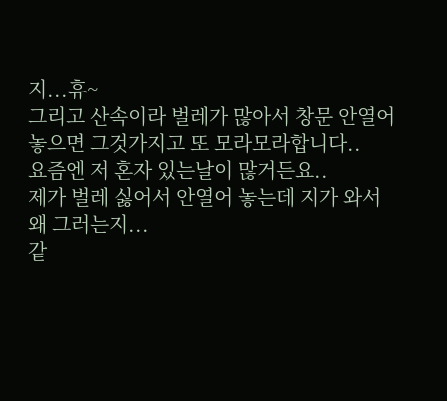지...휴~
그리고 산속이라 벌레가 많아서 창문 안열어 놓으면 그것가지고 또 모라모라합니다..
요즘엔 저 혼자 있는날이 많거든요..
제가 벌레 싫어서 안열어 놓는데 지가 와서 왜 그러는지...
같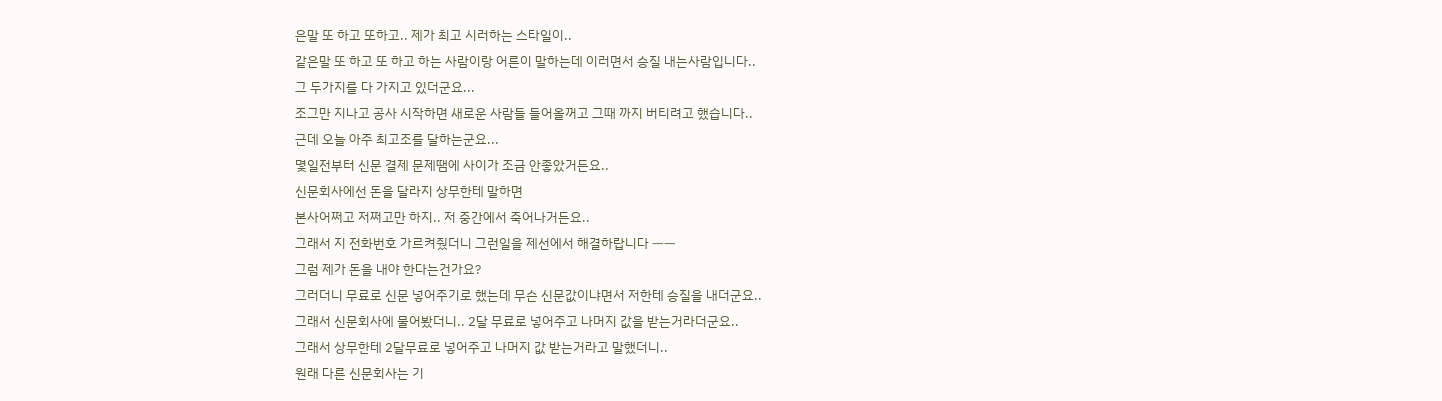은말 또 하고 또하고.. 제가 최고 시러하는 스타일이..
같은말 또 하고 또 하고 하는 사람이랑 어른이 말하는데 이러면서 승질 내는사람입니다..
그 두가지를 다 가지고 있더군요...
조그만 지나고 공사 시작하면 새로운 사람들 들어올꺼고 그때 까지 버티려고 했습니다..
근데 오늘 아주 최고조를 달하는군요...
몇일전부터 신문 결제 문제땜에 사이가 조금 안좋았거든요..
신문회사에선 돈을 달라지 상무한테 말하면
본사어쩌고 저쩌고만 하지.. 저 중간에서 죽어나거든요..
그래서 지 전화번호 가르켜줬더니 그런일을 제선에서 해결하랍니다 ㅡㅡ
그럼 제가 돈을 내야 한다는건가요?
그러더니 무료로 신문 넣어주기로 했는데 무슨 신문값이냐면서 저한테 승질을 내더군요..
그래서 신문회사에 물어봤더니.. 2달 무료로 넣어주고 나머지 값을 받는거라더군요..
그래서 상무한테 2달무료로 넣어주고 나머지 값 받는거라고 말했더니..
원래 다른 신문회사는 기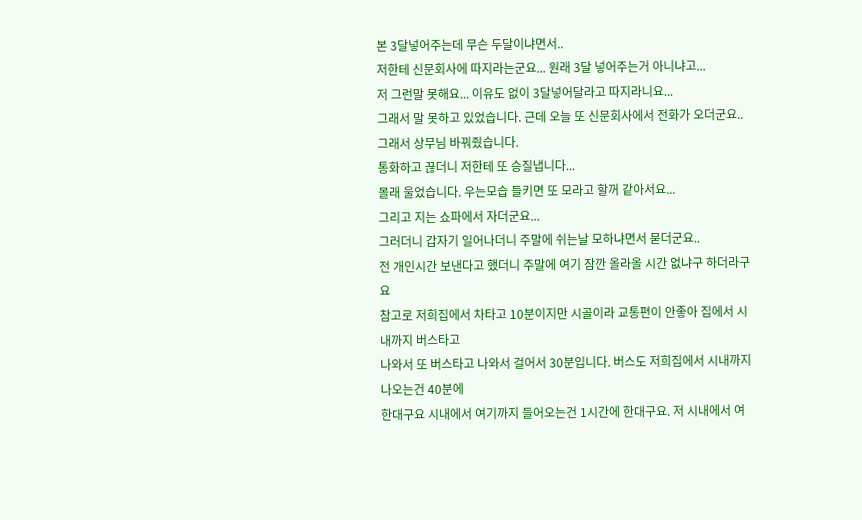본 3달넣어주는데 무슨 두달이냐면서..
저한테 신문회사에 따지라는군요... 원래 3달 넣어주는거 아니냐고...
저 그런말 못해요... 이유도 없이 3달넣어달라고 따지라니요...
그래서 말 못하고 있었습니다. 근데 오늘 또 신문회사에서 전화가 오더군요..
그래서 상무님 바꿔줬습니다.
통화하고 끊더니 저한테 또 승질냅니다...
몰래 울었습니다. 우는모습 들키면 또 모라고 할꺼 같아서요...
그리고 지는 쇼파에서 자더군요...
그러더니 갑자기 일어나더니 주말에 쉬는날 모하냐면서 묻더군요..
전 개인시간 보낸다고 했더니 주말에 여기 잠깐 올라올 시간 없냐구 하더라구요
참고로 저희집에서 차타고 10분이지만 시골이라 교통편이 안좋아 집에서 시내까지 버스타고
나와서 또 버스타고 나와서 걸어서 30분입니다. 버스도 저희집에서 시내까지 나오는건 40분에
한대구요 시내에서 여기까지 들어오는건 1시간에 한대구요. 저 시내에서 여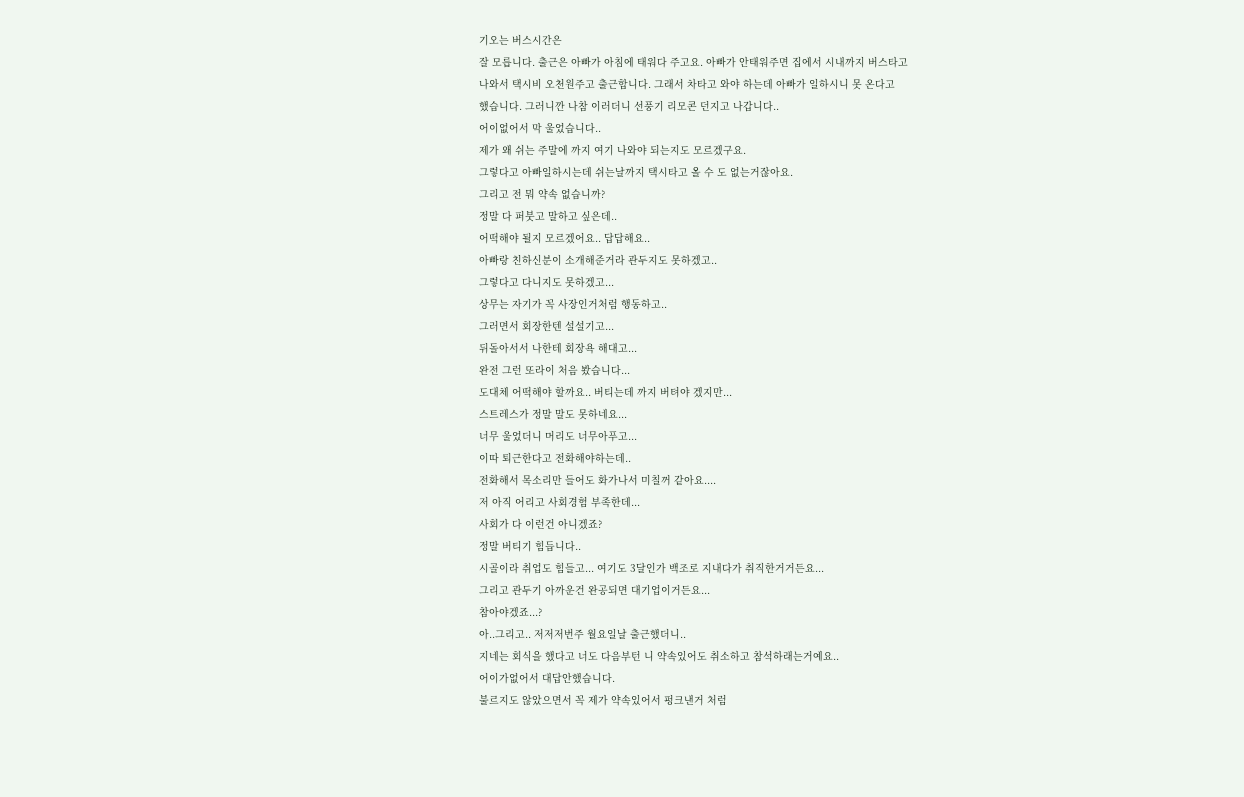기오는 버스시간은
잘 모릅니다. 출근은 아빠가 아침에 태워다 주고요. 아빠가 안태워주면 집에서 시내까지 버스타고
나와서 택시비 오천원주고 출근합니다. 그래서 차타고 와야 하는데 아빠가 일하시니 못 온다고
했습니다. 그러니깐 나참 이러더니 선풍기 리모콘 던지고 나갑니다..
어이없어서 막 울었습니다..
제가 왜 쉬는 주말에 까지 여기 나와야 되는지도 모르겠구요.
그렇다고 아빠일하시는데 쉬는날까지 택시타고 올 수 도 없는거잖아요.
그리고 전 뭐 약속 없습니까?
정말 다 퍼붓고 말하고 싶은데..
어떡해야 될지 모르겠어요.. 답답해요..
아빠랑 친하신분이 소개해준거라 관두지도 못하겠고..
그렇다고 다니지도 못하겠고...
상무는 자기가 꼭 사장인거처럼 행동하고..
그러면서 회장한텐 설설기고...
뒤돌아서서 나한테 회장욕 해대고...
완전 그런 또라이 처음 봤습니다...
도대체 어떡해야 할까요.. 버티는데 까지 버텨야 겠지만...
스트레스가 정말 말도 못하네요...
너무 울었더니 머리도 너무아푸고...
이따 퇴근한다고 전화해야하는데..
전화해서 목소리만 들어도 화가나서 미칠꺼 같아요....
저 아직 어리고 사회경험 부족한데...
사회가 다 이런건 아니겠죠?
정말 버티기 힘듭니다..
시골이라 취업도 힘들고... 여기도 3달인가 백조로 지내다가 취직한거거든요...
그리고 관두기 아까운건 완공되면 대기업이거든요...
참아야겠죠...?
아..그리고.. 저저저번주 월요일날 출근했더니..
지네는 회식을 했다고 너도 다음부턴 니 약속있어도 취소하고 참석하래는거예요..
어이가없어서 대답안했습니다.
불르지도 않았으면서 꼭 제가 약속있어서 펑크낸거 처럼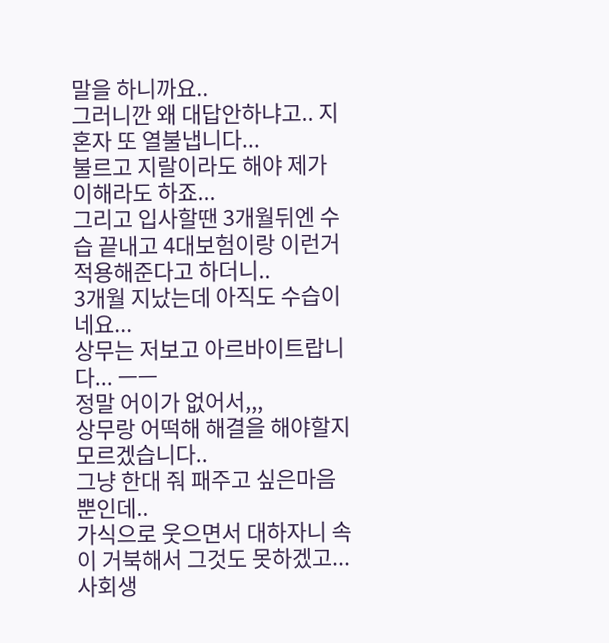말을 하니까요..
그러니깐 왜 대답안하냐고.. 지혼자 또 열불냅니다...
불르고 지랄이라도 해야 제가 이해라도 하죠...
그리고 입사할땐 3개월뒤엔 수습 끝내고 4대보험이랑 이런거 적용해준다고 하더니..
3개월 지났는데 아직도 수습이네요...
상무는 저보고 아르바이트랍니다... ㅡㅡ
정말 어이가 없어서,,,
상무랑 어떡해 해결을 해야할지 모르겠습니다..
그냥 한대 줘 패주고 싶은마음 뿐인데..
가식으로 웃으면서 대하자니 속이 거북해서 그것도 못하겠고...
사회생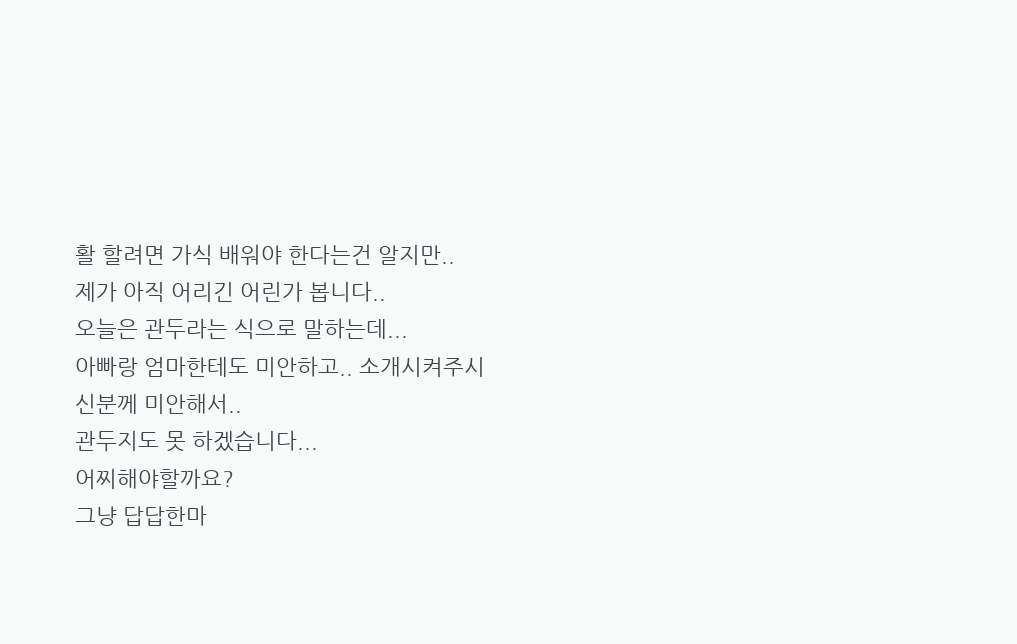활 할려면 가식 배워야 한다는건 알지만..
제가 아직 어리긴 어린가 봅니다..
오늘은 관두라는 식으로 말하는데...
아빠랑 엄마한테도 미안하고.. 소개시켜주시신분께 미안해서..
관두지도 못 하겠습니다...
어찌해야할까요?
그냥 답답한마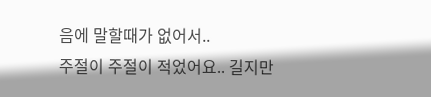음에 말할때가 없어서..
주절이 주절이 적었어요.. 길지만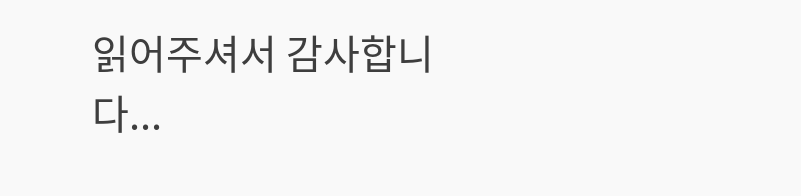읽어주셔서 감사합니다...